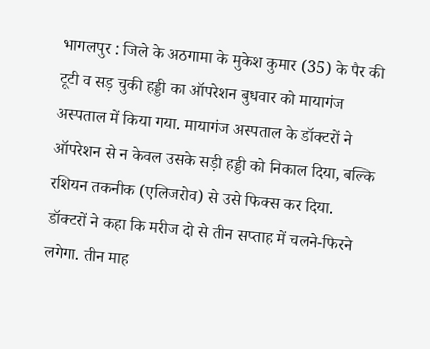भागलपुर : जिले के अठगामा के मुकेश कुमार (35) के पैर की टूटी व सड़ चुकी हड्डी का ऑपरेशन बुधवार को मायागंज अस्पताल में किया गया. मायागंज अस्पताल के डॉक्टरों ने ऑपरेशन से न केवल उसके सड़ी हड्डी को निकाल दिया, बल्कि रशियन तकनीक (एलिजरोव) से उसे फिक्स कर दिया.
डॉक्टरों ने कहा कि मरीज दो से तीन सप्ताह में चलने-फिरने लगेगा. तीन माह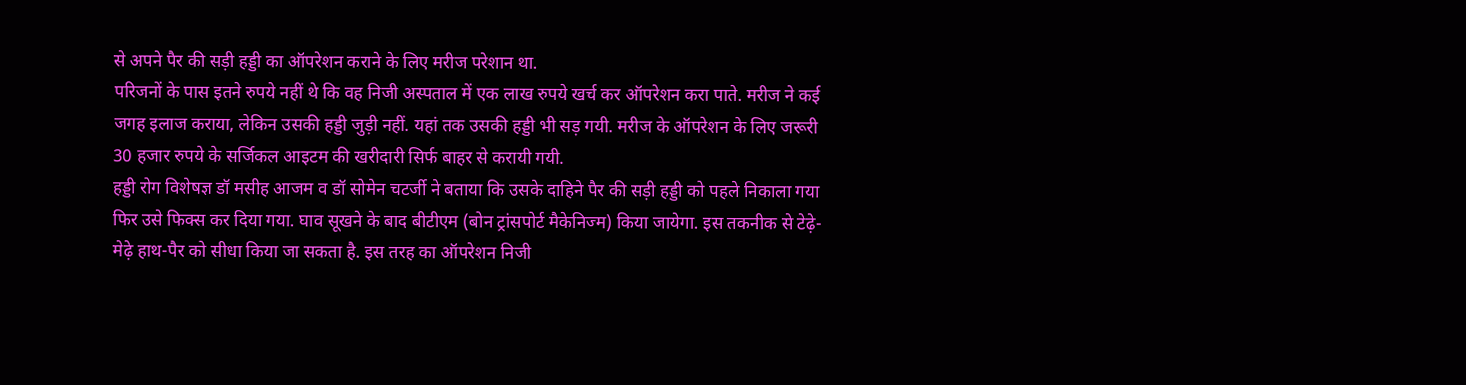से अपने पैर की सड़ी हड्डी का ऑपरेशन कराने के लिए मरीज परेशान था.
परिजनों के पास इतने रुपये नहीं थे कि वह निजी अस्पताल में एक लाख रुपये खर्च कर ऑपरेशन करा पाते. मरीज ने कई जगह इलाज कराया, लेकिन उसकी हड्डी जुड़ी नहीं. यहां तक उसकी हड्डी भी सड़ गयी. मरीज के ऑपरेशन के लिए जरूरी 30 हजार रुपये के सर्जिकल आइटम की खरीदारी सिर्फ बाहर से करायी गयी.
हड्डी रोग विशेषज्ञ डॉ मसीह आजम व डॉ सोमेन चटर्जी ने बताया कि उसके दाहिने पैर की सड़ी हड्डी को पहले निकाला गया फिर उसे फिक्स कर दिया गया. घाव सूखने के बाद बीटीएम (बोन ट्रांसपोर्ट मैकेनिज्म) किया जायेगा. इस तकनीक से टेढ़े-मेढ़े हाथ-पैर को सीधा किया जा सकता है. इस तरह का ऑपरेशन निजी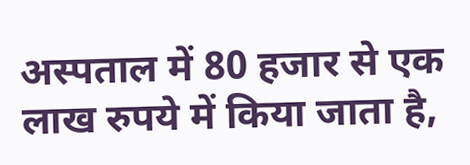अस्पताल में 80 हजार से एक लाख रुपये में किया जाता है,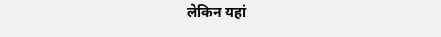लेकिन यहां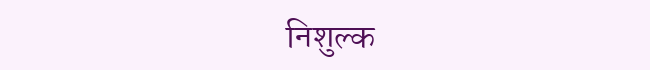निशुल्क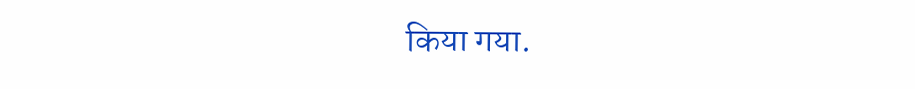किया गया.